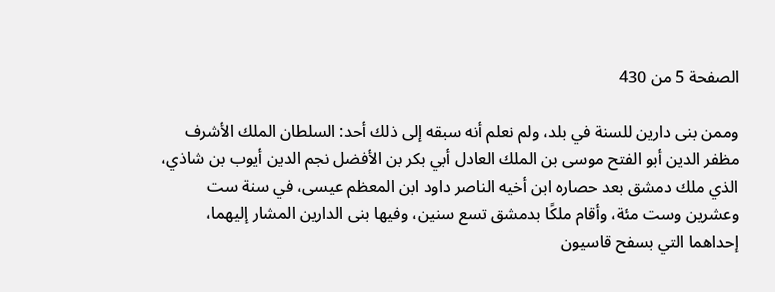الصفحة 5 من 430

وممن بنى دارين للسنة في بلد، ولم نعلم أنه سبقه إلى ذلك أحد: السلطان الملك الأشرف مظفر الدين أبو الفتح موسى بن الملك العادل أبي بكر بن الأفضل نجم الدين أيوب بن شاذي، الذي ملك دمشق بعد حصاره ابن أخيه الناصر داود ابن المعظم عيسى، في سنة ست وعشرين وست مئة، وأقام ملكًا بدمشق تسع سنين، وفيها بنى الدارين المشار إليهما، إحداهما التي بسفح قاسيون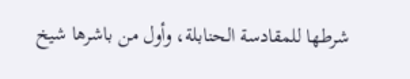شرطها للمقادسة الحنابلة، وأول من باشرها شيخ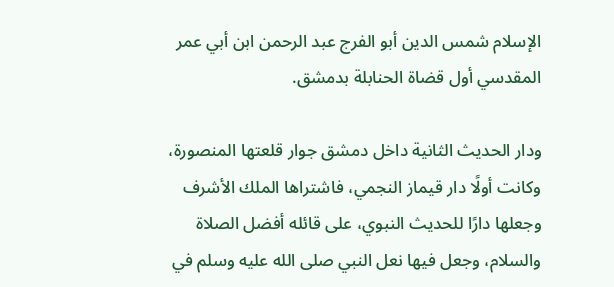الإسلام شمس الدين أبو الفرج عبد الرحمن ابن أبي عمر المقدسي أول قضاة الحنابلة بدمشق.

ودار الحديث الثانية داخل دمشق جوار قلعتها المنصورة، وكانت أولًا دار قيماز النجمي، فاشتراها الملك الأشرف وجعلها دارًا للحديث النبوي، على قائله أفضل الصلاة والسلام، وجعل فيها نعل النبي صلى الله عليه وسلم في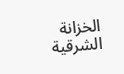الخزانة الشرقية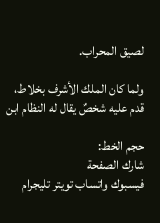لصيق المحراب.

ولما كان الملك الأشرف بخلاط، قدم عليه شخصٌ يقال له النظام ابن

حجم الخط:
شارك الصفحة
فيسبوك واتساب تويتر تليجرام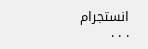انستجرام
. . .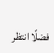فضلًا انتظر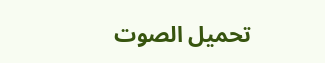تحميل الصوت